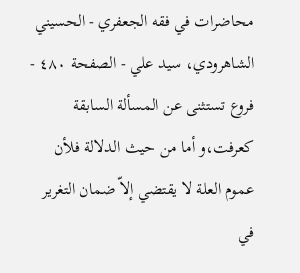محاضرات في فقه الجعفري - الحسيني الشاهرودي، سيد علي - الصفحة ٤٨٠ - فروع تستثنى عن المسألة السابقة
كعرفت،و أما من حيث الدلالة فلأن عموم العلة لا يقتضي إلاّ ضمان التغرير في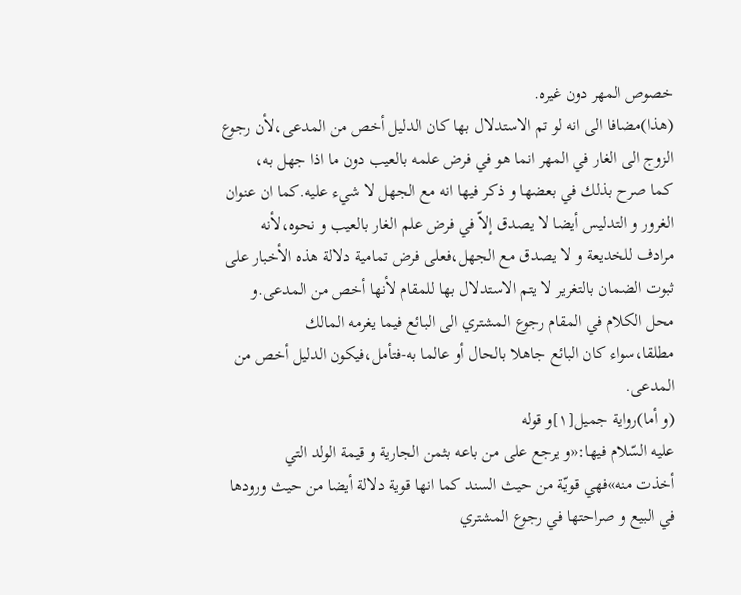خصوص المهر دون غيره.
(هذا)مضافا الى انه لو تم الاستدلال بها كان الدليل أخص من المدعى،لأن رجوع
الزوج الى الغار في المهر انما هو في فرض علمه بالعيب دون ما اذا جهل به،
كما صرح بذلك في بعضها و ذكر فيها انه مع الجهل لا شيء عليه.كما ان عنوان
الغرور و التدليس أيضا لا يصدق إلاّ في فرض علم الغار بالعيب و نحوه،لأنه
مرادف للخديعة و لا يصدق مع الجهل،فعلى فرض تمامية دلالة هذه الأخبار على
ثبوت الضمان بالتغرير لا يتم الاستدلال بها للمقام لأنها أخص من المدعى.و
محل الكلام في المقام رجوع المشتري الى البائع فيما يغرمه المالك
مطلقا،سواء كان البائع جاهلا بالحال أو عالما به-فتأمل،فيكون الدليل أخص من
المدعى.
(و أما)رواية جميل[١]و قوله
عليه السّلام فيها:«و يرجع على من باعه بثمن الجارية و قيمة الولد التي
أخذت منه»فهي قويّة من حيث السند كما انها قوية دلالة أيضا من حيث ورودها
في البيع و صراحتها في رجوع المشتري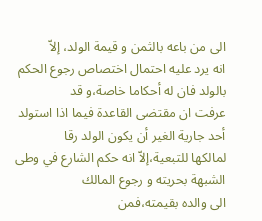الى من باعه بالثمن و قيمة الولد، إلاّ
انه يرد عليه احتمال اختصاص رجوع الحكم بالولد فان له أحكاما خاصة،و قد
عرفت ان مقتضى القاعدة فيما اذا استولد أحد جارية الغير أن يكون الولد رقا
لمالكها للتبعية،إلاّ انه حكم الشارع في وطى الشبهة بحريته و رجوع المالك
الى والده بقيمته،فمن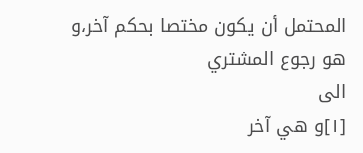المحتمل أن يكون مختصا بحكم آخر،و هو رجوع المشتري
الى
[١]و هي آخر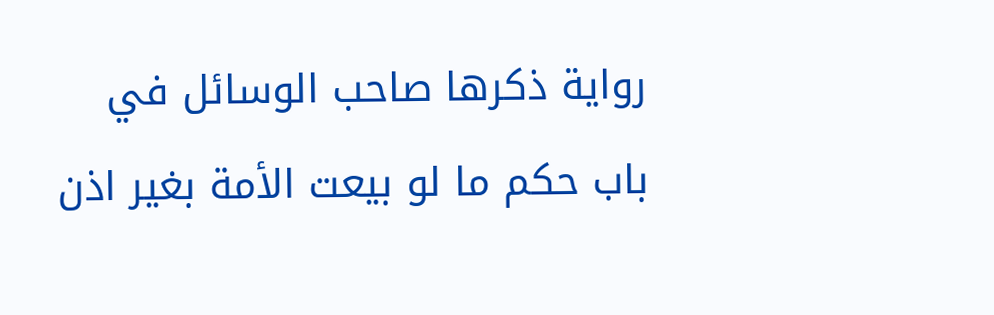رواية ذكرها صاحب الوسائل في باب حكم ما لو بيعت الأمة بغير اذن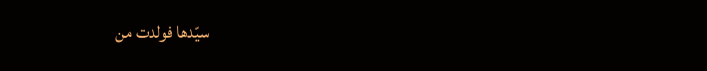سيّدها فولدت من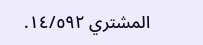المشتري ١٤/٥٩٢.